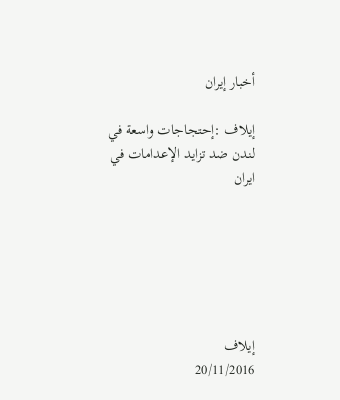أخبار إيران

إيلاف :إحتجاجات واسعة في لندن ضد تزايد الإعدامات في ايران






إيلاف
20/11/2016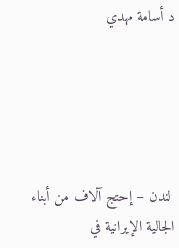د أسامة مهدي





 لندن – إحتج آلاف من أبناء الجالية الإيرانية في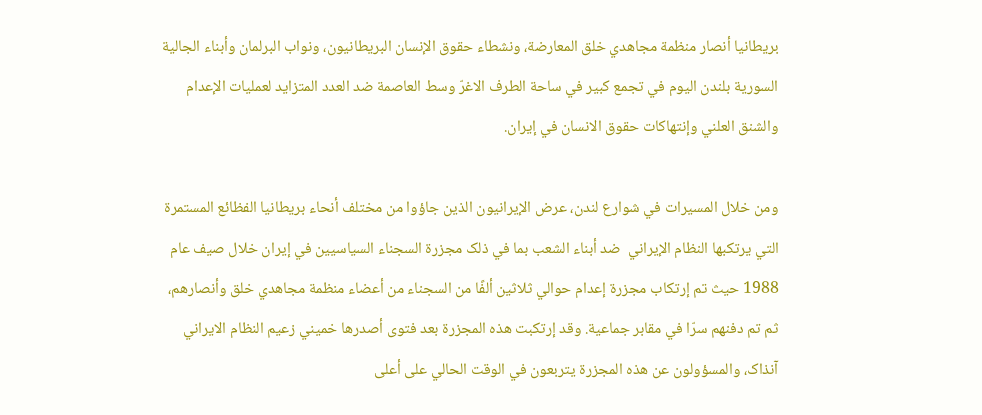بريطانيا أنصار منظمة مجاهدي خلق المعارضة، ونشطاء حقوق الإنسان البريطانيون، ونواب البرلمان وأبناء الجالية السورية بلندن اليوم في تجمع کبير في ساحة الطرف الاغرّ وسط العاصمة ضد العدد المتزايد لعمليات الإعدام والشنق العلني وإنتهاکات حقوق الانسان في إيران.

ومن خلال المسيرات في شوارع لندن، عرض الإيرانيون الذين جاؤوا من مختلف أنحاء بريطانيا الفظائع المستمرة التي يرتکبها النظام الإيراني  ضد أبناء الشعب بما في ذلک مجزرة السجناء السياسيين في إيران خلال صيف عام 1988 حيث تم إرتکاب مجزرة إعدام حوالي ثلاثين ألفًا من السجناء من أعضاء منظمة مجاهدي خلق وأنصارهم، ثم تم دفنهم سرّا في مقابر جماعية. وقد إرتکبت هذه المجزرة بعد فتوی أصدرها خميني زعيم النظام الايراني آنذاک، والمسؤولون عن هذه المجزرة يتربعون في الوقت الحالي علی أعلی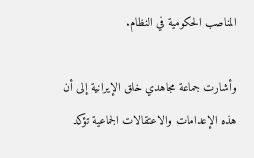المناصب الحکومية في النظام.

وأشارت جماعة مجاهدي خلق الإيرانية إلی أن هذه الإعدامات والاعتقالات الجماعية تؤکد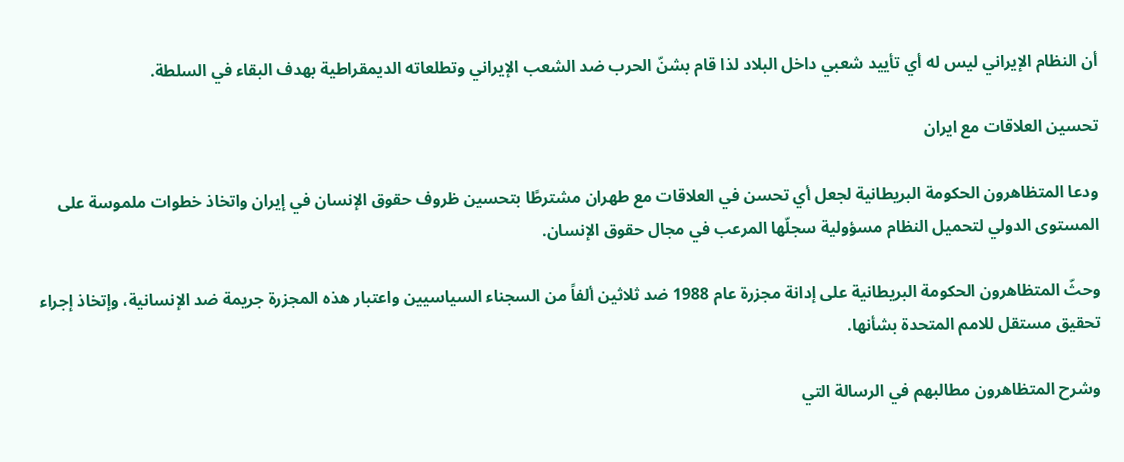أن النظام الإيراني ليس له أي تأييد شعبي داخل البلاد لذا قام بشنّ الحرب ضد الشعب الإيراني وتطلعاته الديمقراطية بهدف البقاء في السلطة.

تحسين العلاقات مع ايران

ودعا المتظاهرون الحکومة البريطانية لجعل أي تحسن في العلاقات مع طهران مشترطًا بتحسين ظروف حقوق الإنسان في إيران واتخاذ خطوات ملموسة علی المستوی الدولي لتحميل النظام مسؤولية سجلّها المرعب في مجال حقوق الإنسان.

وحثّ المتظاهرون الحکومة البريطانية علی إدانة مجزرة عام 1988 ضد ثلاثين ألفاً من السجناء السياسيين واعتبار هذه المجزرة جريمة ضد الإنسانية، وإتخاذ إجراء تحقيق مستقل للامم المتحدة بشأنها.

وشرح المتظاهرون مطالبهم في الرسالة التي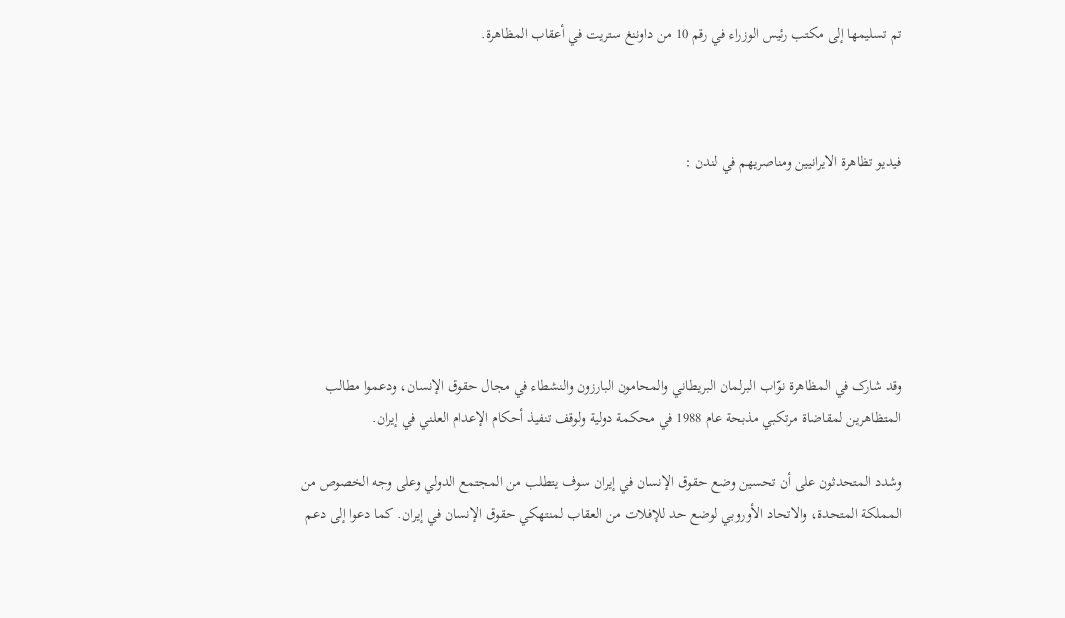تم تسليمها إلی مکتب رئيس الوزراء في رقم 10 من داوننغ ستريت في أعقاب المظاهرة.



فيديو تظاهرة الايرانيين ومناصريهم في لندن :






وقد شارک في المظاهرة نوّاب البرلمان البريطاني والمحامون البارزون والنشطاء في مجال حقوق الإنسان، ودعموا مطالب المتظاهرين لمقاضاة مرتکبي مذبحة عام 1988 في محکمة دولية ولوقف تنفيذ أحکام الإعدام العلني في إيران.

وشدد المتحدثون علی أن تحسين وضع حقوق الإنسان في إيران سوف يتطلب من المجتمع الدولي وعلی وجه الخصوص من المملکة المتحدة، والاتحاد الأوروبي لوضع حد للإفلات من العقاب لمنتهکي حقوق الإنسان في إيران. کما دعوا إلی دعم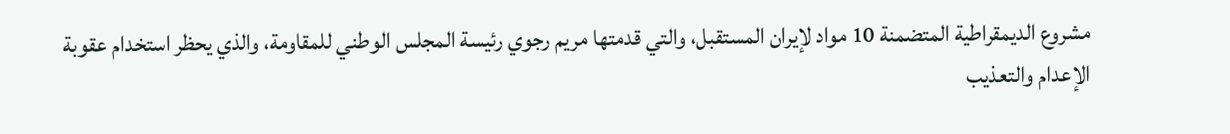مشروع الديمقراطية المتضمنة 10 مواد لإيران المستقبل، والتي قدمتها مريم رجوي رئيسة المجلس الوطني للمقاومة، والذي يحظر استخدام عقوبة الإعدام والتعذيب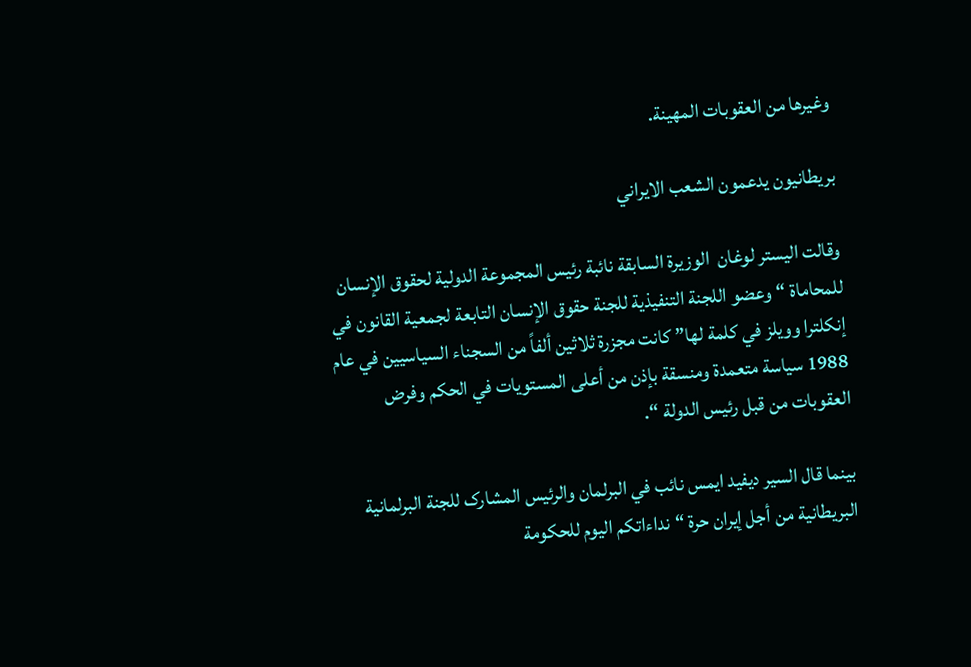وغيرها من العقوبات المهينة.

بريطانيون يدعمون الشعب الايراني

وقالت اليستر لوغان  الوزيرة السابقة نائبة رئيس المجموعة الدولية لحقوق الإنسان للمحاماة “وعضو اللجنة التنفيذية للجنة حقوق الإنسان التابعة لجمعية القانون في إنکلترا وويلز في کلمة لها” کانت مجزرة ثلاثين ألفاً من السجناء السياسيين في عام 1988 سياسة متعمدة ومنسقة بإذن من أعلی المستويات في الحکم وفرض العقوبات من قبل رئيس الدولة “.

بينما قال السير ديفيد ايمس نائب في البرلمان والرئيس المشارک للجنة البرلمانية البريطانية من أجل إيران حرة “نداءاتکم اليوم للحکومة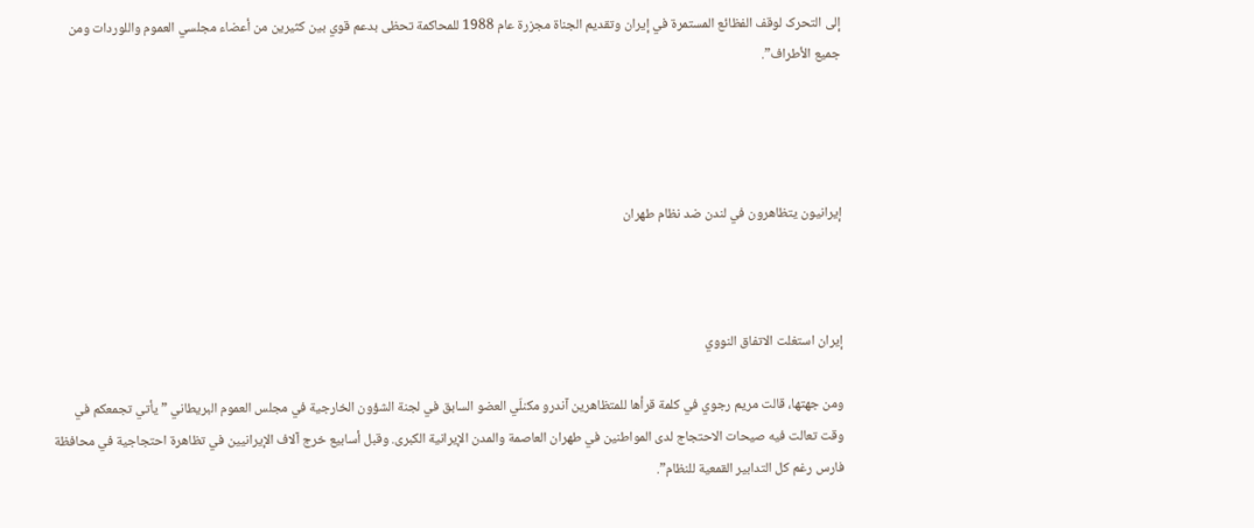إلی التحرک لوقف الفظائع المستمرة في إيران وتقديم الجناة مجزرة عام 1988 للمحاکمة تحظی بدعم قوي بين کثيرين من أعضاء مجلسي العموم واللوردات ومن جميع الأطراف”.




إيرانيون يتظاهرون في لندن ضد نظام طهران



إيران استغلت الاتفاق النووي

ومن جهتها، قالت مريم رجوي في کلمة قرأها للمتظاهرين آندرو مکنلّي العضو السابق في لجنة الشؤون الخارجية في مجلس العموم البريطاني ” يأتي تجمعکم في وقت تعالت فيه صيحات الاحتجاج لدی المواطنين في طهران العاصمة والمدن الإيرانية الکبری. وقبل أسابيع خرج آلاف الإيرانيين في تظاهرة احتجاجية في محافظة فارس رغم کل التدابير القمعية للنظام”.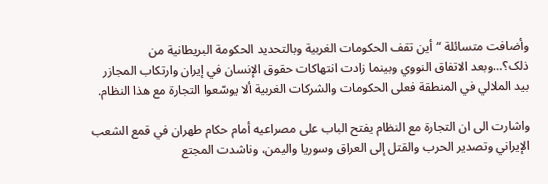وأضافت متسائلة “أين تقف الحکومات الغربية وبالتحديد الحکومة البريطانية من ذلک؟…وبعد الاتفاق النووي وبينما زادت انتهاکات حقوق الإنسان في إيران وارتکاب المجازر بيد الملالي في المنطقة فعلی الحکومات والشرکات الغربية ألا يوسّعوا التجارة مع هذا النظام.

واشارت الی ان التجارة مع النظام يفتح الباب علی مصراعيه أمام حکام طهران في قمع الشعب الإيراني وتصدير الحرب والقتل إلی العراق وسوريا واليمن، وناشدت المجتع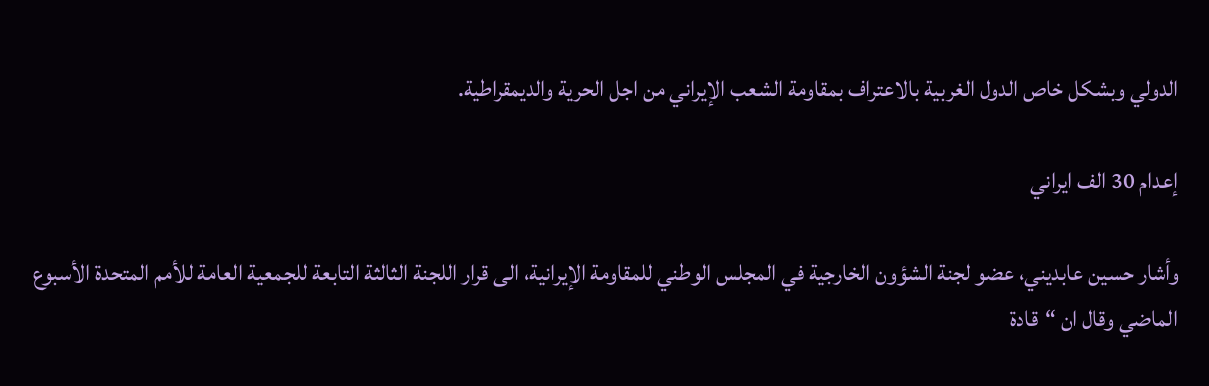الدولي وبشکل خاص الدول الغربية بالاعتراف بمقاومة الشعب الإيراني من اجل الحرية والديمقراطية.

إعدام 30 الف ايراني

وأشار حسين عابديني، عضو لجنة الشؤون الخارجية في المجلس الوطني للمقاومة الإيرانية، الی قرار اللجنة الثالثة التابعة للجمعية العامة للأمم المتحدة الأسبوع الماضي وقال ان “قادة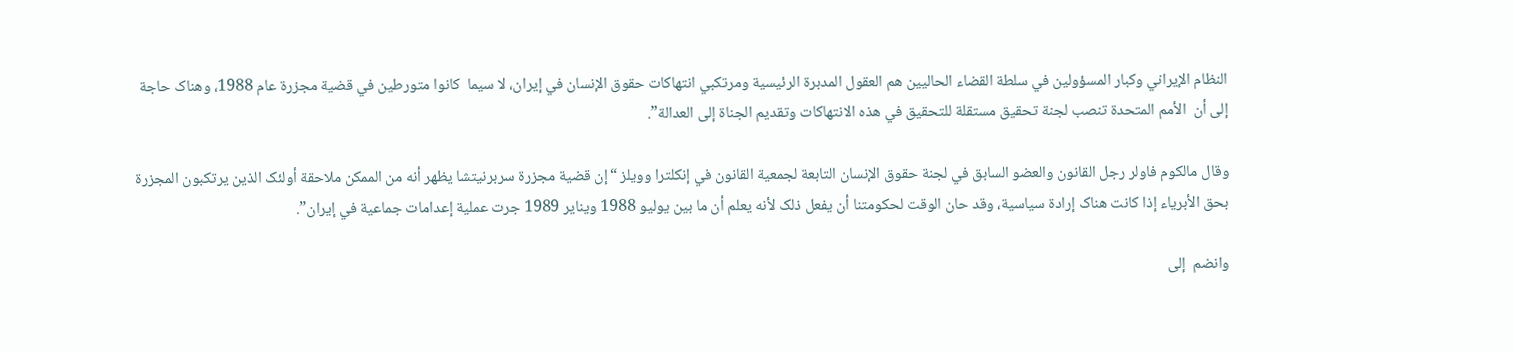النظام الإيراني وکبار المسؤولين في سلطة القضاء الحاليين هم العقول المدبرة الرئيسية ومرتکبي انتهاکات حقوق الإنسان في إيران، لا سيما  کانوا متورطين في قضية مجزرة عام 1988، وهناک حاجة إلی أن  الأمم المتحدة تنصب لجنة تحقيق مستقلة للتحقيق في هذه الانتهاکات وتقديم الجناة إلی العدالة”.

وقال مالکوم فاولر رجل القانون والعضو السابق في لجنة حقوق الإنسان التابعة لجمعية القانون في إنکلترا وويلز “إن قضية مجزرة سربرنيتشا يظهر أنه من الممکن ملاحقة أولئک الذين يرتکبون المجزرة بحق الأبرياء إذا کانت هناک إرادة سياسية، وقد حان الوقت لحکومتنا أن يفعل ذلک لأنه يعلم أن ما بين يوليو 1988 ويناير 1989 جرت عملية إعدامات جماعية في إيران”.

وانضم  إلی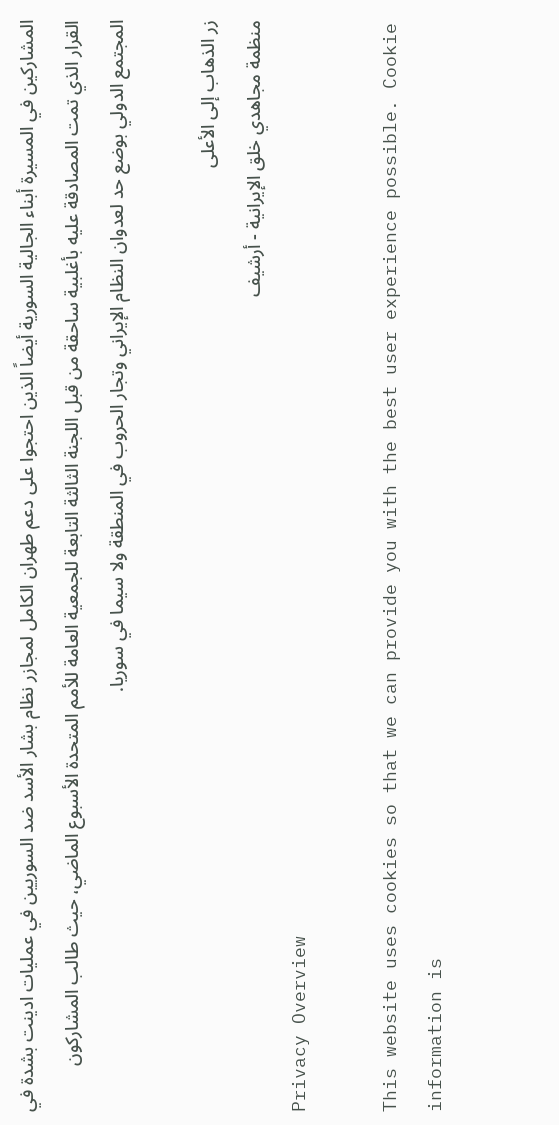المشارکين في المسيرة أبناء الجالية السورية أيضاً الذين احتجوا علی دعم طهران الکامل لمجازر نظام بشار الأسد ضد السوريين في عمليات ادينت بشدة في القرار الذي تمت المصادقة عليه بأغلبية ساحقة من قبل اللجنة الثالثة التابعة للجمعية العامة للأمم المتحدة الأسبوع الماضي، حيث طالب المشارکون المجتمع الدولي بوضع حد لعدوان النظام الإيراني وتجار الحروب في المنطقة ولا سيما في سوريا.

زر الذهاب إلى الأعلى
منظمة مجاهدي خلق الإيرانية - أرشیف
Privacy Overview

This website uses cookies so that we can provide you with the best user experience possible. Cookie information is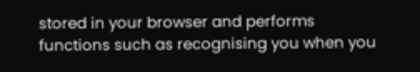stored in your browser and performs functions such as recognising you when you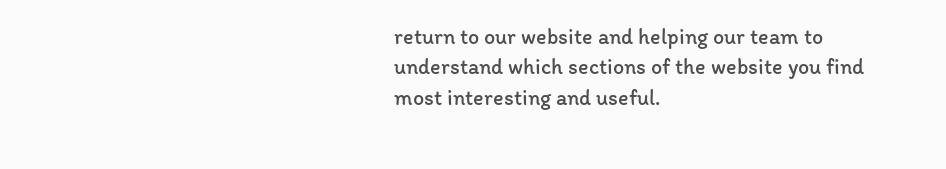return to our website and helping our team to understand which sections of the website you find most interesting and useful.